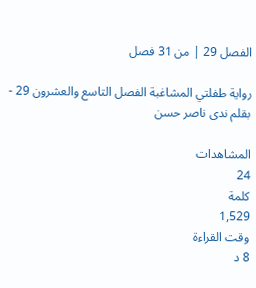الفصل 29 | من 31 فصل

رواية طفلتي المشاغبة الفصل التاسع والعشرون 29 - بقلم ندى ناصر حسن

المشاهدات
24
كلمة
1,529
وقت القراءة
8 د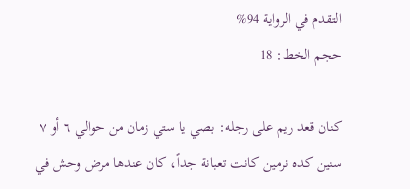التقدم في الرواية 94%
حجم الخط: 18

كنان قعد ريم على رجله: بصي يا ستي زمان من حوالي ٦ أو ٧ سنين كده نرمين كانت تعبانة جداً، كان عندها مرض وحش في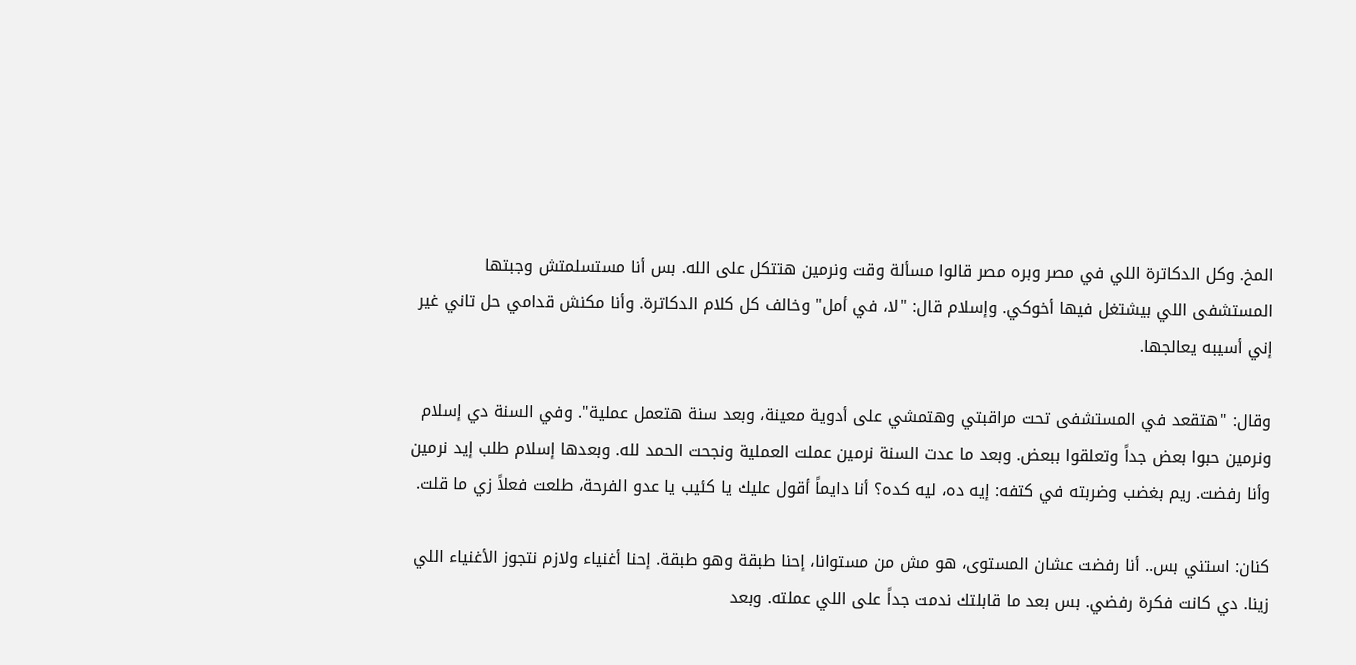المخ. وكل الدكاترة اللي في مصر وبره مصر قالوا مسألة وقت ونرمين هتتكل على الله. بس أنا مستسلمتش وجبتها المستشفى اللي بيشتغل فيها أخوكي. وإسلام قال: "لا، في أمل" وخالف كل كلام الدكاترة. وأنا مكنش قدامي حل تاني غير إني أسيبه يعالجها.

وقال: "هتقعد في المستشفى تحت مراقبتي وهتمشي على أدوية معينة، وبعد سنة هتعمل عملية". وفي السنة دي إسلام ونرمين حبوا بعض جداً وتعلقوا ببعض. وبعد ما عدت السنة نرمين عملت العملية ونجحت الحمد لله. وبعدها إسلام طلب إيد نرمين وأنا رفضت. ريم بغضب وضربته في كتفه: إيه ده، ليه كده؟ أنا دايماً أقول عليك يا كئيب يا عدو الفرحة، طلعت فعلاً زي ما قلت.

كنان: استني بس.. أنا رفضت عشان المستوى، هو مش من مستوانا، إحنا طبقة وهو طبقة. إحنا أغنياء ولازم نتجوز الأغنياء اللي زينا. دي كانت فكرة رفضي. بس بعد ما قابلتك ندمت جداً على اللي عملته. وبعد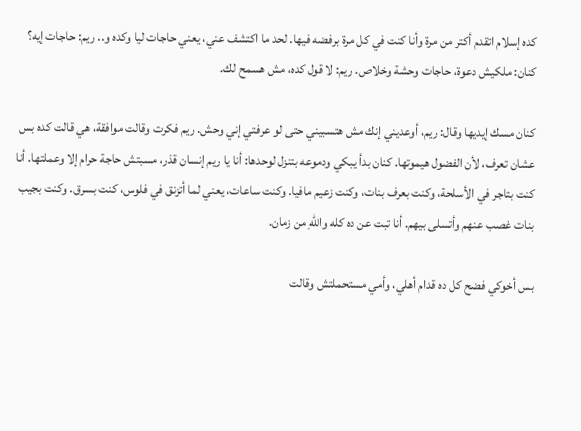كده إسلام اتقدم أكتر من مرة وأنا كنت في كل مرة برفضه فيها. لحد ما اكتشف عني، يعني حاجات ليا وكده و.. ريم: حاجات إيه؟ كنان: ملكيش دعوة، حاجات وحشة وخلاص. ريم: لا قول كده، مش هسمح لك.

كنان مسك إيديها وقال: ريم، أوعديني إنك مش هتسبيني حتى لو عرفتي إني وحش. ريم فكرت وقالت موافقة، هي قالت كده بس عشان تعرف، لأن الفضول هيموتها. كنان بدأ يبكي ودموعه بتنزل لوحدها: أنا يا ريم إنسان قذر، مسبتش حاجة حرام إلا وعملتها. أنا كنت بتاجر في الأسلحة، وكنت بعرف بنات، وكنت زعيم مافيا. وكنت ساعات، يعني لما أتزنق في فلوس، كنت بسرق. وكنت بجيب بنات غصب عنهم وأتسلى بيهم. أنا تبت عن ده كله واللهِ من زمان.

بس أخوكي فضح كل ده قدام أهلي، وأمي مستحملتش وقالت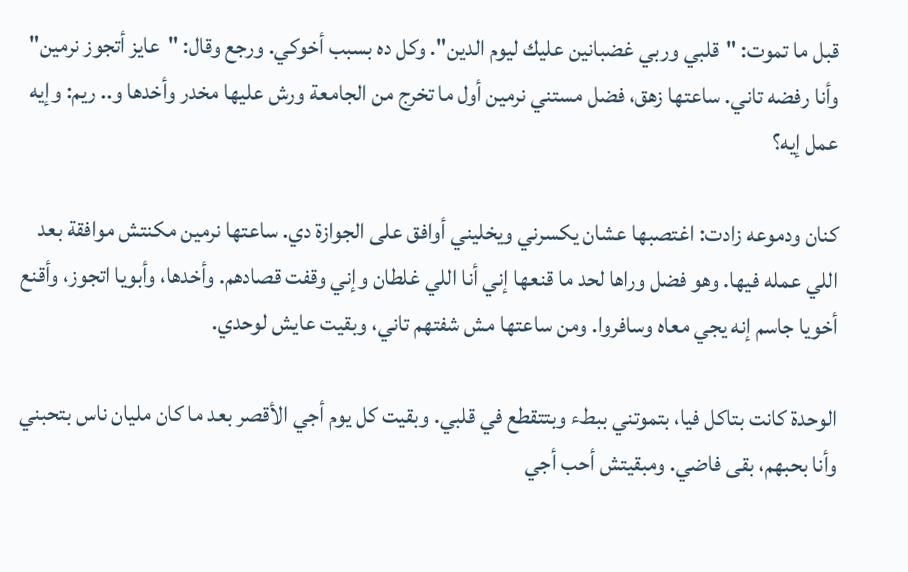قبل ما تموت: "قلبي وربي غضبانين عليك ليوم الدين". وكل ده بسبب أخوكي. ورجع وقال: "عايز أتجوز نرمين" وأنا رفضه تاني. ساعتها زهق، فضل مستني نرمين أول ما تخرج من الجامعة ورش عليها مخدر وأخدها و.. ريم: وإيه عمل إيه؟

كنان ودموعه زادت: اغتصبها عشان يكسرني ويخليني أوافق على الجوازة دي. ساعتها نرمين مكنتش موافقة بعد اللي عمله فيها. وهو فضل وراها لحد ما قنعها إني أنا اللي غلطان وإني وقفت قصادهم. وأخدها، وأبويا اتجوز، وأقنع أخويا جاسم إنه يجي معاه وسافروا. ومن ساعتها مش شفتهم تاني، وبقيت عايش لوحدي.

الوحدة كانت بتاكل فيا، بتموتني ببطء وبتتقطع في قلبي. وبقيت كل يوم أجي الأقصر بعد ما كان مليان ناس بتحبني وأنا بحبهم، بقى فاضي. ومبقيتش أحب أجي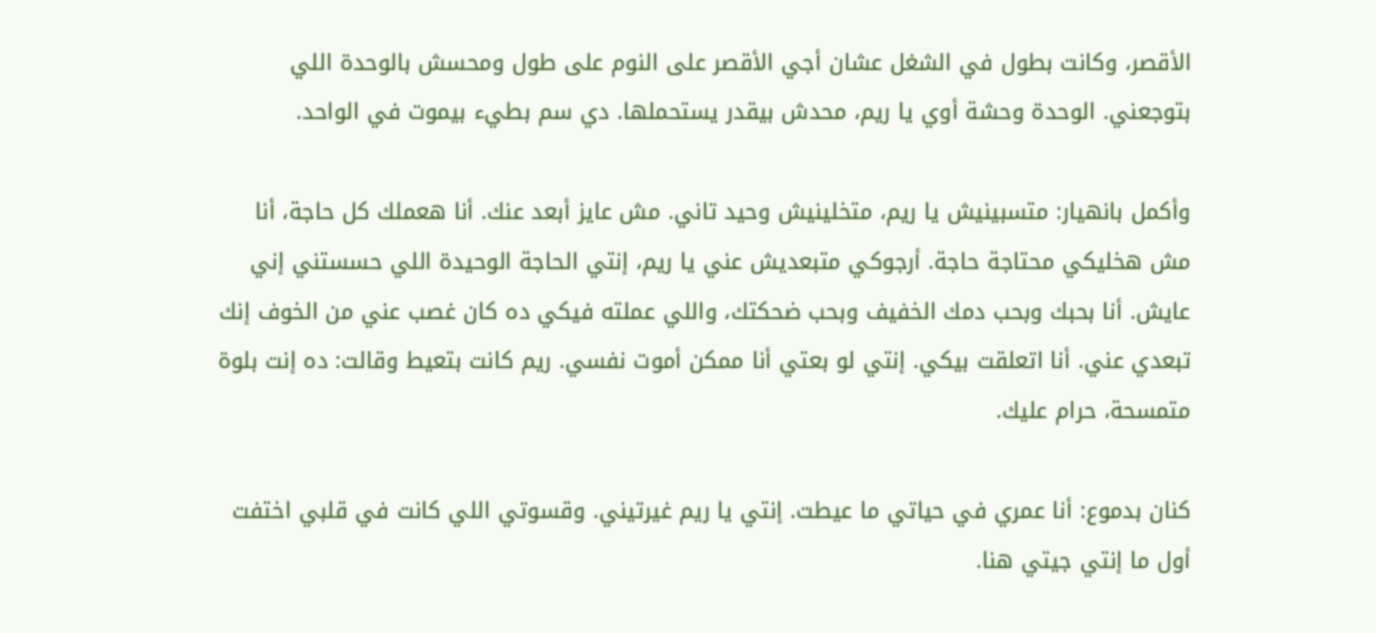الأقصر، وكانت بطول في الشغل عشان أجي الأقصر على النوم على طول ومحسش بالوحدة اللي بتوجعني. الوحدة وحشة أوي يا ريم، محدش بيقدر يستحملها. دي سم بطيء بيموت في الواحد.

وأكمل بانهيار: متسبينيش يا ريم، متخلينيش وحيد تاني. مش عايز أبعد عنك. أنا هعملك كل حاجة، أنا مش هخليكي محتاجة حاجة. أرجوكي متبعديش عني يا ريم، إنتي الحاجة الوحيدة اللي حسستني إني عايش. أنا بحبك وبحب دمك الخفيف وبحب ضحكتك، واللي عملته فيكي ده كان غصب عني من الخوف إنك تبعدي عني. أنا اتعلقت بيكي. إنتي لو بعتي أنا ممكن أموت نفسي. ريم كانت بتعيط وقالت: ده إنت بلوة متمسحة، حرام عليك.

كنان بدموع: أنا عمري في حياتي ما عيطت. إنتي يا ريم غيرتيني. وقسوتي اللي كانت في قلبي اختفت أول ما إنتي جيتي هنا.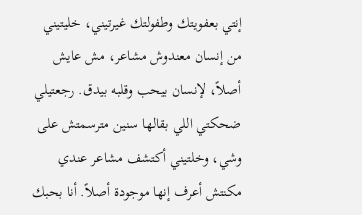إنتي بعفويتك وطفولتك غيرتيني، خليتيني من إنسان معندوش مشاعر، مش عايش أصلاً، لإنسان بيحب وقلبه بيدق. رجعتيلي ضحكتي اللي بقالها سنين مترسمتش على وشي، وخلتيني أكتشف مشاعر عندي مكنتش أعرف إنها موجودة أصلاً. أنا بحبك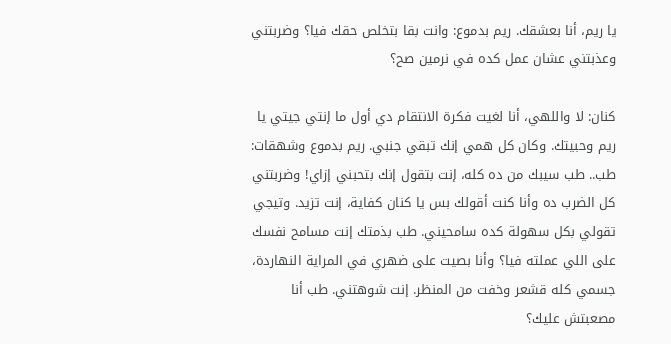يا ريم، أنا بعشقك. ريم بدموع: وانت بقا بتخلص حقك فيا؟ وضربتني وعذبتني عشان عمل كده في نرمين صح؟

كنان: لا واللهي، أنا لغيت فكرة الانتقام دي أول ما إنتي جيتي يا ريم وحبيتك. وكان كل همي إنك تبقي جنبي. ريم بدموع وشهقات: طب.. طب سيبك من ده كله، إنت بتقول إنك بتحبني إزاي! وضربتني كل الضرب ده وأنا كنت أقولك بس يا كنان كفاية، إنت تزيد. وتيجي تقولي بكل سهولة كده سامحيني. طب بذمتك إنت مسامح نفسك على اللي عملته فيا؟ وأنا بصيت على ضهري في المراية النهاردة، جسمي كله قشعر وخفت من المنظر. إنت شوهتني. طب أنا مصعبتش عليك؟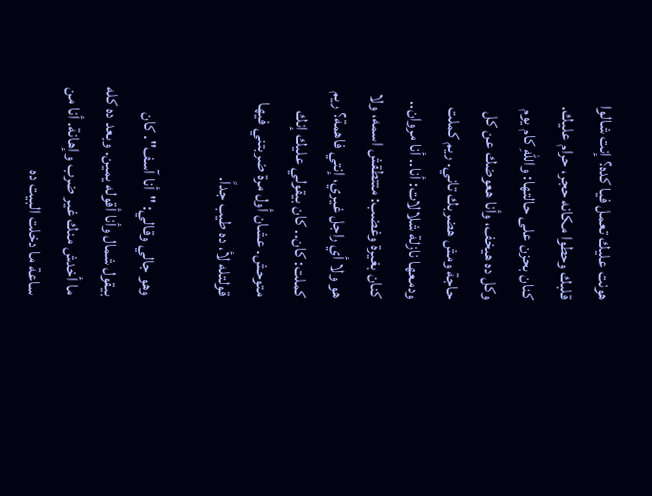هونت عليك تعمل فيا كده؟ إنت شالوا قلبك وحطوا مكانه حجر، حرام عليك. كنان بحزن على حالتها: واللهِ كام يوم وكل ده هيخف، وأنا هعوضك عن كل حاجة ومش هضربك تاني. ريم كملت ودمعها نازلة شلالات: أنا.. أنا مروان.. كنان بغيرة وغضب: متتطقش اسمه، ولا هو ولا أي راجل غيري، إنتي فاهمة؟ ريم كملت: كان.. كان بيقولي عليك إنك متوحش. عشان أول مرة ضربتني فيها قولتله لأ، ده طيب جداً.

وهو جالي وقالي: "أنا آسف". كان بيقول شمال وأنا أقوله يمين. وبعد ده كله ما أخدش منك غير ضرب وإهانة. أنا من ساعة ما دخلت البيت ده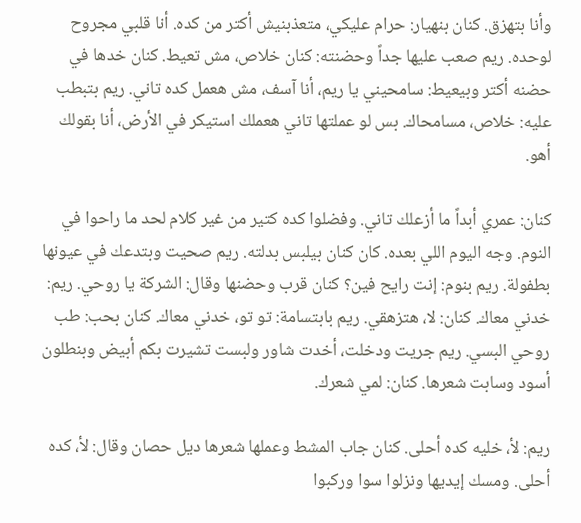وأنا بتهزق. كنان بنهيار: حرام عليكي، متعذبنيش أكتر من كده. أنا قلبي مجروح لوحده. ريم صعب عليها جداً وحضنته: كنان خلاص، مش تعيط. كنان خدها في حضنه أكتر وبيعيط: سامحيني يا ريم، أنا آسف، مش هعمل كده تاني. ريم بتبطب عليه: خلاص، مسامحاك. بس لو عملتها تاني هعملك استيكر في الأرض، أنا بقولك أهو.

كنان: عمري أبداً ما أزعلك تاني. وفضلوا كده كتير من غير كلام لحد ما راحوا في النوم. وجه اليوم اللي بعده. كان كنان بيلبس بدلته. ريم صحيت وبتدعك في عيونها بطفولة. ريم بنوم: إنت رايح فين؟ كنان قرب وحضنها وقال: الشركة يا روحي. ريم: خدني معاك. كنان: لا، هتزهقي. ريم بابتسامة: تو تو، خدني معاك. كنان بحب: طب روحي البسي. ريم جريت ودخلت، أخدت شاور ولبست تشيرت بكم أبيض وبنطلون أسود وسابت شعرها. كنان: لمي شعرك.

ريم: لأ، خليه كده أحلى. كنان جاب المشط وعملها شعرها ديل حصان وقال: لأ، كده أحلى. ومسك إيديها ونزلوا سوا وركبوا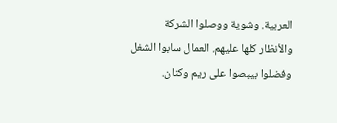العربية. وشوية ووصلوا الشركة والأنظار كلها عليهم. العمال سابوا الشغل وفضلوا بيبصوا على ريم وكنان.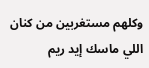وكلهم مستغربين من كنان اللي ماسك إيد ريم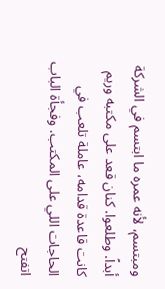ومبتسم، لأنه عمره ما ابتسم في الشركة أبداً. وطلعوا. كنان قعد على مكتبه وريم كانت قاعدة قدامه، عاملة تلعب في الحاجات اللي على المكتب. وفجأة الباب اتفتح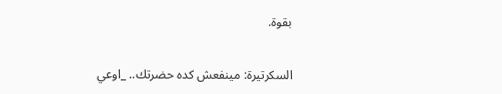بقوة.

السكرتيرة: مينفعش كده حضرتك.. _اوعي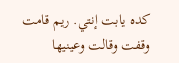كده يابت إنتي. ريم قامت وقفت وقالت وعينيها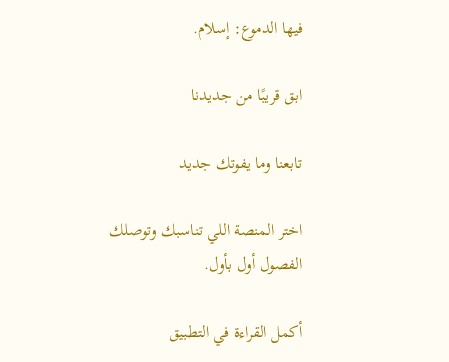فيها الدموع: إسلام.

ابق قريبًا من جديدنا

تابعنا وما يفوتك جديد

اختر المنصة اللي تناسبك وتوصلك الفصول أول بأول.

أكمل القراءة في التطبيق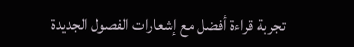تجربة قراءة أفضل مع إشعارات الفصول الجديدة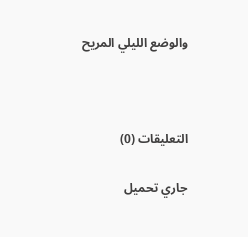والوضع الليلي المريح



التعليقات (0)

جاري تحميل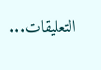التعليقات...